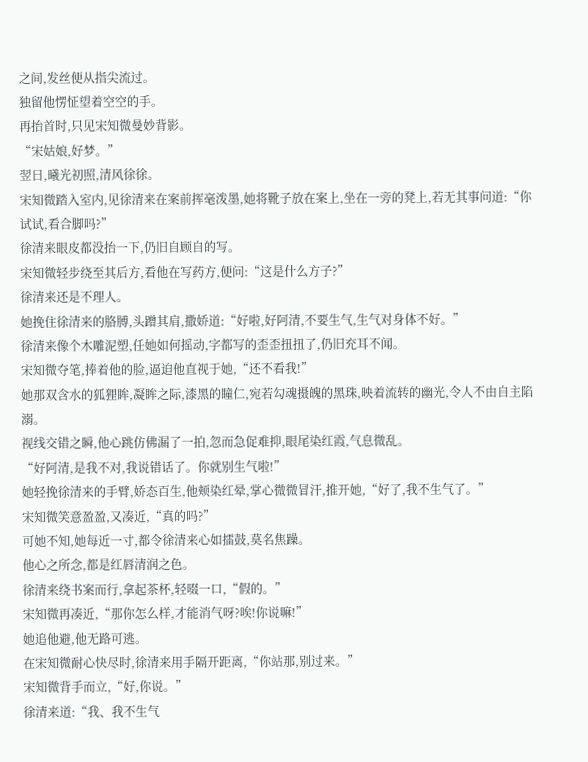之间,发丝便从指尖流过。
独留他愣怔望着空空的手。
再抬首时,只见宋知微曼妙背影。
“宋姑娘,好梦。”
翌日,曦光初照,清风徐徐。
宋知微踏入室内,见徐清来在案前挥毫泼墨,她将靴子放在案上,坐在一旁的凳上,若无其事问道:“你试试,看合脚吗?”
徐清来眼皮都没抬一下,仍旧自顾自的写。
宋知微轻步绕至其后方,看他在写药方,便问:“这是什么方子?”
徐清来还是不理人。
她挽住徐清来的胳膊,头蹭其肩,撒娇道:“好啦,好阿清,不要生气,生气对身体不好。”
徐清来像个木雕泥塑,任她如何摇动,字都写的歪歪扭扭了,仍旧充耳不闻。
宋知微夺笔,捧着他的脸,逼迫他直视于她,“还不看我!”
她那双含水的狐狸眸,凝眸之际,漆黑的瞳仁,宛若勾魂摄魄的黑珠,映着流转的幽光,令人不由自主陷溺。
视线交错之瞬,他心跳仿佛漏了一拍,忽而急促难抑,眼尾染红霞,气息微乱。
“好阿清,是我不对,我说错话了。你就别生气啦!”
她轻挽徐清来的手臂,娇态百生,他颊染红晕,掌心微微冒汗,推开她,“好了,我不生气了。”
宋知微笑意盈盈,又凑近,“真的吗?”
可她不知,她每近一寸,都令徐清来心如擂鼓,莫名焦躁。
他心之所念,都是红唇清润之色。
徐清来绕书案而行,拿起茶杯,轻啜一口,“假的。”
宋知微再凑近,“那你怎么样,才能消气呀?唉!你说嘛!”
她追他避,他无路可逃。
在宋知微耐心快尽时,徐清来用手隔开距离,“你站那,别过来。”
宋知微背手而立,“好,你说。”
徐清来道:“我、我不生气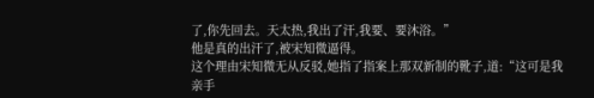了,你先回去。天太热,我出了汗,我要、要沐浴。”
他是真的出汗了,被宋知微逼得。
这个理由宋知微无从反驳,她指了指案上那双新制的靴子,道:“这可是我亲手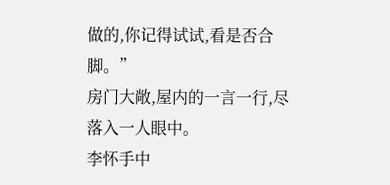做的,你记得试试,看是否合脚。”
房门大敞,屋内的一言一行,尽落入一人眼中。
李怀手中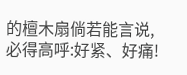的檀木扇倘若能言说,必得高呼:好紧、好痛!